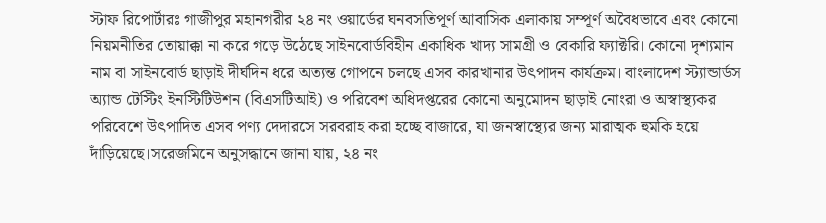স্টাফ রিপোর্টারঃ গাজীপুর মহানগরীর ২৪ নং ওয়ার্ডের ঘনবসতিপূর্ণ আবাসিক এলাকায় সম্পূর্ণ অবৈধভাবে এবং কোনো নিয়মনীতির তোয়াক্কা না করে গড়ে উঠেছে সাইনবোর্ডবিহীন একাধিক খাদ্য সামগ্রী ও বেকারি ফ্যাক্টরি। কোনো দৃশ্যমান নাম বা সাইনবোর্ড ছাড়াই দীর্ঘদিন ধরে অত্যন্ত গোপনে চলছে এসব কারখানার উৎপাদন কার্যক্রম। বাংলাদেশ স্ট্যান্ডার্ডস অ্যান্ড টেস্টিং ইনস্টিটিউশন (বিএসটিআই) ও পরিবেশ অধিদপ্তরের কোনো অনুমোদন ছাড়াই নোংরা ও অস্বাস্থ্যকর পরিবেশে উৎপাদিত এসব পণ্য দেদারসে সরবরাহ করা হচ্ছে বাজারে, যা জনস্বাস্থ্যের জন্য মারাত্মক হুমকি হয়ে দাঁড়িয়েছে।সরেজমিনে অনুসদ্ধানে জানা যায়, ২৪ নং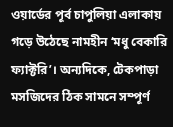ওয়ার্ডের পূর্ব চাপুলিয়া এলাকায় গড়ে উঠেছে নামহীন ‘মধু বেকারি ফ্যাক্টরি’। অন্যদিকে, টেকপাড়া মসজিদের ঠিক সামনে সম্পূর্ণ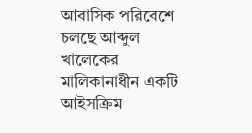আবাসিক পরিবেশে চলছে আব্দুল খালেকের মালিকানাধীন একটি আইসক্রিম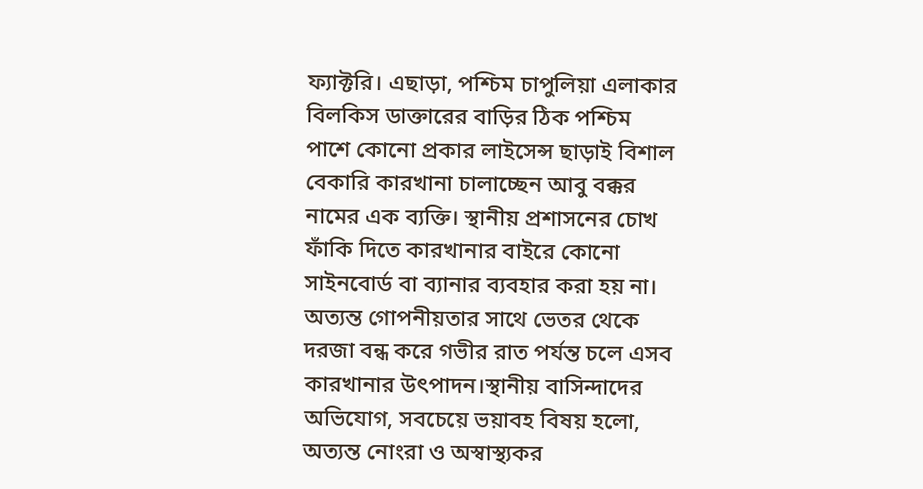ফ্যাক্টরি। এছাড়া, পশ্চিম চাপুলিয়া এলাকার বিলকিস ডাক্তারের বাড়ির ঠিক পশ্চিম পাশে কোনো প্রকার লাইসেন্স ছাড়াই বিশাল বেকারি কারখানা চালাচ্ছেন আবু বক্কর নামের এক ব্যক্তি। স্থানীয় প্রশাসনের চোখ ফাঁকি দিতে কারখানার বাইরে কোনো সাইনবোর্ড বা ব্যানার ব্যবহার করা হয় না। অত্যন্ত গোপনীয়তার সাথে ভেতর থেকে দরজা বন্ধ করে গভীর রাত পর্যন্ত চলে এসব কারখানার উৎপাদন।স্থানীয় বাসিন্দাদের অভিযোগ, সবচেয়ে ভয়াবহ বিষয় হলো, অত্যন্ত নোংরা ও অস্বাস্থ্যকর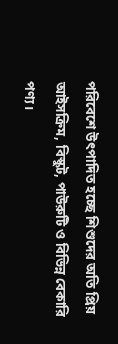পরিবেশে উৎপাদিত হচ্ছে শিশুদের অতি প্রিয় আইসক্রিম, বিস্কুট, পাউরুটি ও বিভিন্ন বেকারি পণ্য।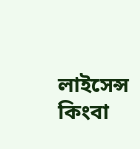লাইসেন্স কিংবা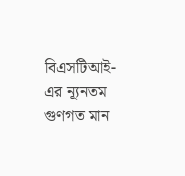বিএসটিআই-এর ন্যূনতম গুণগত মান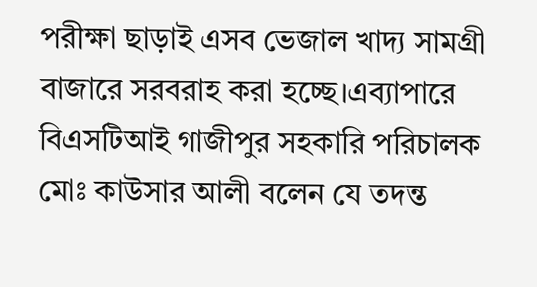পরীক্ষা ছাড়াই এসব ভেজাল খাদ্য সামগ্রী বাজারে সরবরাহ করা হচ্ছে।এব্যাপারে বিএসটিআই গাজীপুর সহকারি পরিচালক মোঃ কাউসার আলী বলেন যে তদন্ত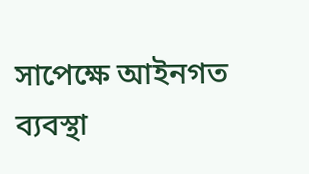সাপেক্ষে আইনগত ব্যবস্থা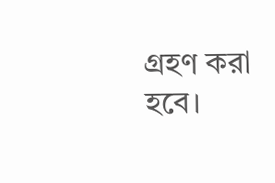গ্রহণ করা হবে।